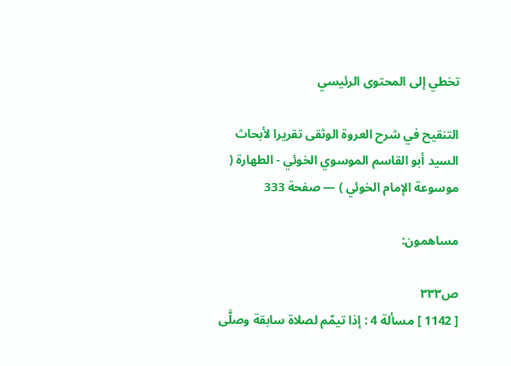تخطي إلى المحتوى الرئيسي

التنقيح في شرح العروة الوثقى تقريرا لأبحاث السيد أبو القاسم الموسوي الخوئي - الطهارة ( موسوعة الإمام الخوئي ) — صفحة 333

مساهمون:

ص٣٣٣
[ 1142 ] مسألة 4 : إذا تيمّم لصلاة سابقة وصلَّى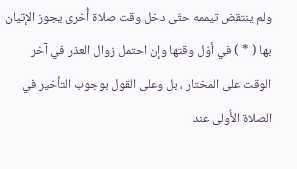ولم ينتقض تيممه حتّى دخل وقت صلاة أُخرى يجوز الإتيان بها ( * ) في أوّل وقتها وإن احتمل زوال العذر في آخر الوقت على المختار ، بل وعلى القول بوجوب التأخير في الصلاة الأُولى عند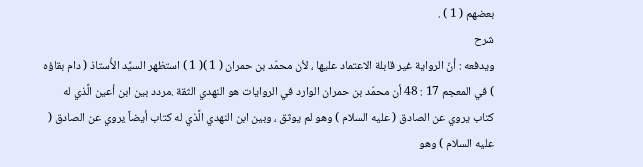بعضهم ( 1 ) .
شرح
ويدفعه : أنّ الرواية غير قابلة الاعتماد عليها ، لأن محمّد بن حمران ( 1 )( 1 ) استظهر السيِّد الأُستاذ ( دام بقاؤه ) في المعجم 17 : 48 أن محمّد بن حمران الوارد في الروايات هو النهدي الثقة .مردد بين ابن أعين الَّذي له كتاب يروي عن الصادق ( عليه السلام ) وهو لم يوثق ، وبين ابن النهدي الَّذي له كتاب أيضاً يروي عن الصادق ( عليه السلام ) وهو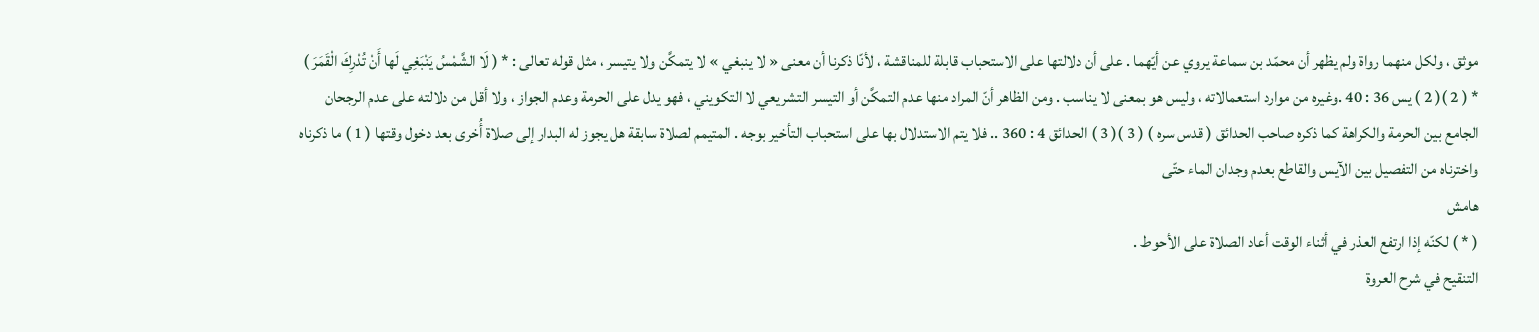موثق ، ولكل منهما رواة ولم يظهر أن محمّد بن سماعة يروي عن أيّهما . على أن دلالتها على الاستحباب قابلة للمناقشة ، لأنّا ذكرنا أن معنى « لا ينبغي » لا يتمكَّن ولا يتيسر ، مثل قوله تعالى : * ( لَا الشَّمْسُ يَنْبَغِي لَها أَنْ تُدْرِكَ الْقَمَرَ ) * ( 2 )( 2 ) يس 36 : 40 .وغيره من موارد استعمالاته ، وليس هو بمعنى لا يناسب . ومن الظاهر أنّ المراد منها عدم التمكَّن أو التيسر التشريعي لا التكويني ، فهو يدل على الحرمة وعدم الجواز ، ولا أقل من دلالته على عدم الرجحان الجامع بين الحرمة والكراهة كما ذكره صاحب الحدائق ( قدس سره ) ( 3 )( 3 ) الحدائق 4 : 360 .. فلا يتم الاستدلال بها على استحباب التأخير بوجه . المتيمم لصلاة سابقة هل يجوز له البدار إلى صلاة أُخرى بعد دخول وقتها ( 1 ) ما ذكرناه واخترناه من التفصيل بين الآيس والقاطع بعدم وجدان الماء حتّى
هامش
( * ) لكنّه إذا ارتفع العذر في أثناء الوقت أعاد الصلاة على الأحوط .
التنقيح في شرح العروة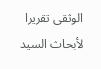الوثقى تقريرا لأبحاث السيد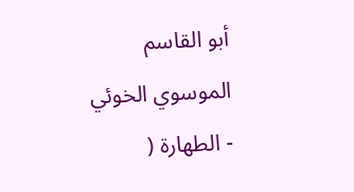أبو القاسم الموسوي الخوئي - الطهارة (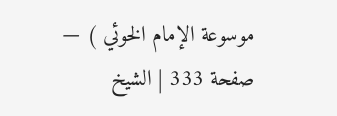موسوعة الإمام الخوئي ) — صفحة 333 | الشيخ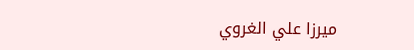ميرزا علي الغروي